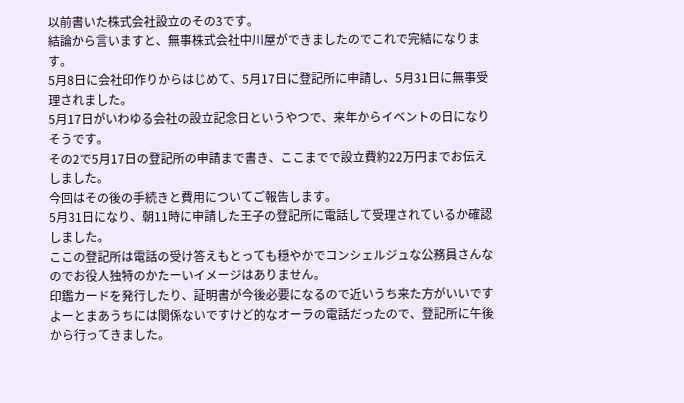以前書いた株式会社設立のその3です。
結論から言いますと、無事株式会社中川屋ができましたのでこれで完結になります。
5月8日に会社印作りからはじめて、5月17日に登記所に申請し、5月31日に無事受理されました。
5月17日がいわゆる会社の設立記念日というやつで、来年からイベントの日になりそうです。
その2で5月17日の登記所の申請まで書き、ここまでで設立費約22万円までお伝えしました。
今回はその後の手続きと費用についてご報告します。
5月31日になり、朝11時に申請した王子の登記所に電話して受理されているか確認しました。
ここの登記所は電話の受け答えもとっても穏やかでコンシェルジュな公務員さんなのでお役人独特のかたーいイメージはありません。
印鑑カードを発行したり、証明書が今後必要になるので近いうち来た方がいいですよーとまあうちには関係ないですけど的なオーラの電話だったので、登記所に午後から行ってきました。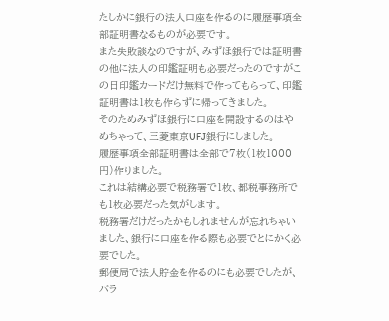たしかに銀行の法人口座を作るのに履歴事項全部証明書なるものが必要です。
また失敗談なのですが、みずほ銀行では証明書の他に法人の印鑑証明も必要だったのですがこの日印鑑カードだけ無料で作ってもらって、印鑑証明書は1枚も作らずに帰ってきました。
そのためみずほ銀行に口座を開設するのはやめちゃって、三菱東京UFJ銀行にしました。
履歴事項全部証明書は全部で7枚(1枚1000円)作りました。
これは結構必要で税務署で1枚、都税事務所でも1枚必要だった気がします。
税務署だけだったかもしれませんが忘れちゃいました、銀行に口座を作る際も必要でとにかく必要でした。
郵便局で法人貯金を作るのにも必要でしたが、バラ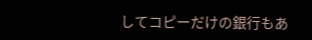してコピーだけの銀行もあ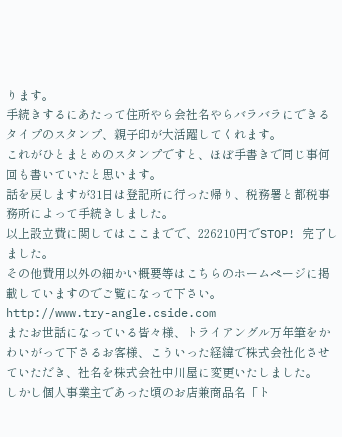ります。
手続きするにあたって住所やら会社名やらバラバラにできるタイプのスタンプ、親子印が大活躍してくれます。
これがひとまとめのスタンプですと、ほぼ手書きで同じ事何回も書いていたと思います。
話を戻しますが31日は登記所に行った帰り、税務署と都税事務所によって手続きしました。
以上設立費に関してはここまでで、226210円でSTOP! 完了しました。
その他費用以外の細かい概要等はこちらのホームページに掲載していますのでご覧になって下さい。
http://www.try-angle.cside.com
またお世話になっている皆々様、トライアングル万年筆をかわいがって下さるお客様、こういった経緯で株式会社化させていただき、社名を株式会社中川屋に変更いたしました。
しかし個人事業主であった頃のお店兼商品名「ト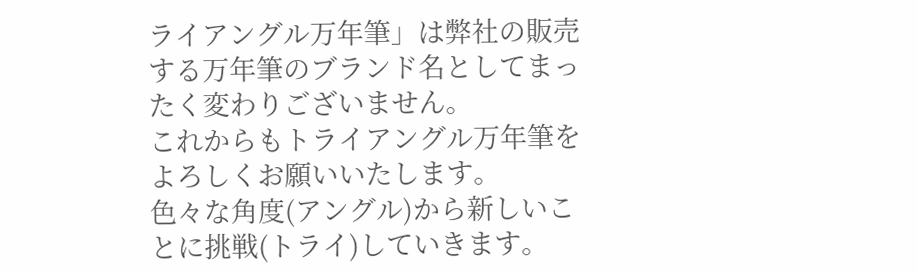ライアングル万年筆」は弊社の販売する万年筆のブランド名としてまったく変わりございません。
これからもトライアングル万年筆をよろしくお願いいたします。
色々な角度(アングル)から新しいことに挑戦(トライ)していきます。